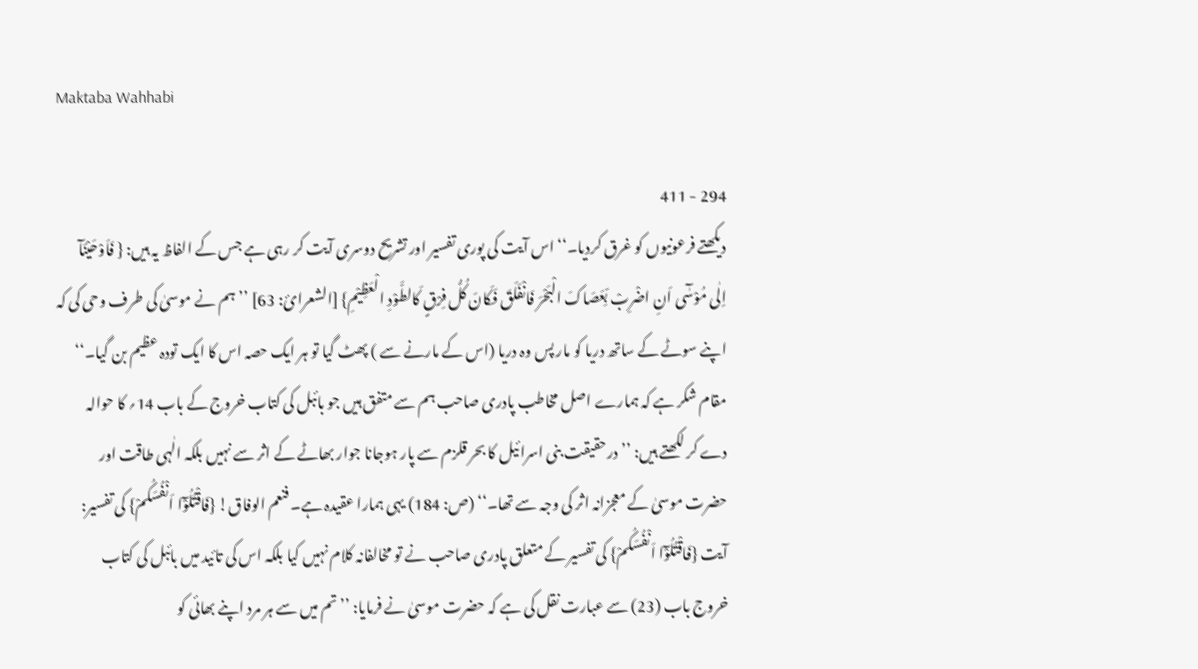Maktaba Wahhabi

294 - 411
دیکھتے فرعونیوں کو غرق کردیا۔‘‘ اس آیت کی پوری تفسیر اور تشریح دوسری آیت کر رہی ہے جس کے الفاظ یہ ہیں: { فَاَوْحَیْنَآ اِلٰی مُوْسٰٓی اَنِ اضْرِبْ بِّعَصَاکَ الْبَحْرَ فَانْفَلَقَ فَکَانَ کُلُّ فِرْقٍ کَالطَّوْدِ الْعَظِیْمِ} [الشعرائ: 63] ’’ہم نے موسیٰ کی طرف وحی کی کہ اپنے سوٹے کے ساتھ دریا کو مار پس وہ دریا (اس کے مارنے سے ) پھٹ گیا تو ہر ایک حصہ اس کا ایک تودہ عظیم بن گیا۔‘‘ مقام شکر ہے کہ ہمارے اصل مخاطب پادری صاحب ہم سے متفق ہیں جو بائبل کی کتاب خروج کے باب 14؍ کا حوالہ دے کر لکھتے ہیں: ’’درحقیقت بنی اسرائیل کا بحر قلزم سے پار ہوجانا جوار بھاٹے کے اثر سے نہیں بلکہ الٰہی طاقت اور حضرت موسیٰ کے معجزانہ اثر کی وجہ سے تھا۔‘‘ (ص: 184) یہی ہمارا عقیدہ ہے۔ فنعم الوفاق! {فَاقْتُلُوْٓا اَنْفُسَکُمْ} کی تفسیر: آیت {فَاقْتُلُوْٓا اَنْفُسَکُمْ} کی تفسیر کے متعلق پادری صاحب نے تو مخالفانہ کلام نہیں کیا بلکہ اس کی تائید میں بائبل کی کتاب خروج باب (23) سے عبارت نقل کی ہے کہ حضرت موسیٰ نے فرمایا: ’’تم میں سے ہر مرد اپنے بھائی کو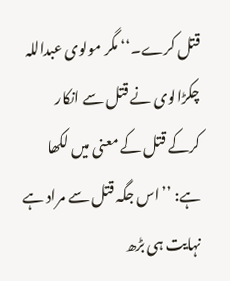قتل کرے۔‘‘ مگر مولوی عبداللہ چکڑالوی نے قتل سے انکار کرکے قتل کے معنی میں لکھا ہے: ’’اس جگہ قتل سے مراد ہے نہایت ہی بڑھ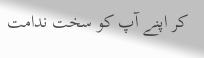کر اپنے آپ کو سخت ندامت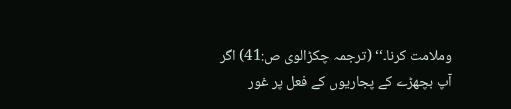وملامت کرنا۔‘‘ (ترجمہ چکڑالوی ص:41) اگر آپ بچھڑے کے پجاریوں کے فعل پر غور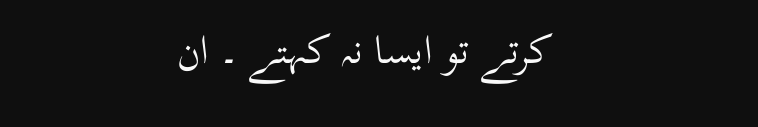کرتے تو ایسا نہ کہتے ۔ ان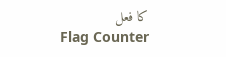کا فعل
Flag Counter